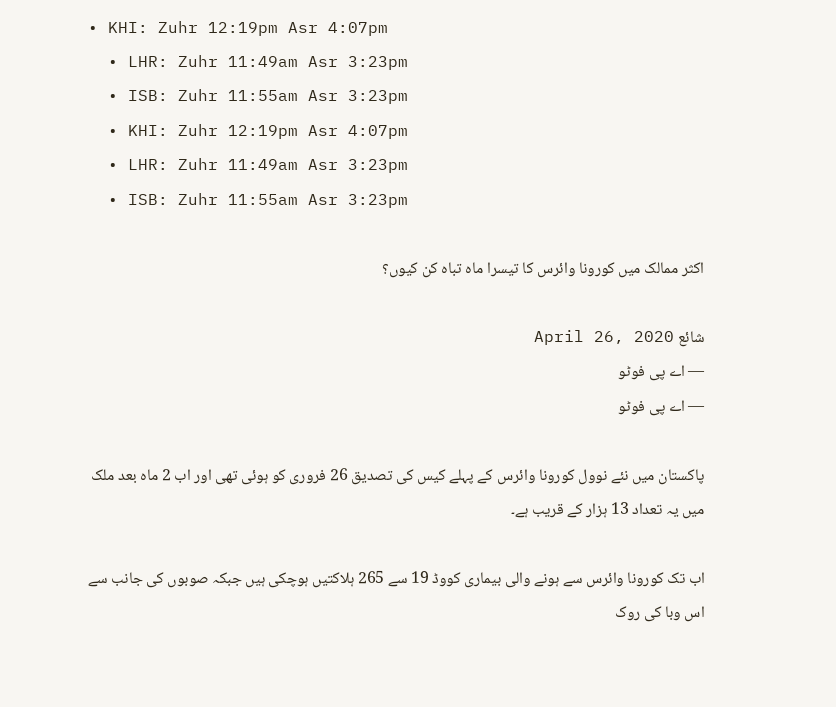• KHI: Zuhr 12:19pm Asr 4:07pm
  • LHR: Zuhr 11:49am Asr 3:23pm
  • ISB: Zuhr 11:55am Asr 3:23pm
  • KHI: Zuhr 12:19pm Asr 4:07pm
  • LHR: Zuhr 11:49am Asr 3:23pm
  • ISB: Zuhr 11:55am Asr 3:23pm

اکثر ممالک میں کورونا وائرس کا تیسرا ماہ تباہ کن کیوں؟

شائع April 26, 2020
— اے پی فوٹو
— اے پی فوٹو

پاکستان میں نئے نوول کورونا وائرس کے پہلے کیس کی تصدیق 26 فروری کو ہوئی تھی اور اب 2 ماہ بعد ملک میں یہ تعداد 13 ہزار کے قریب ہے۔

اب تک کورونا وائرس سے ہونے والی بیماری کووڈ 19 سے 265 ہلاکتیں ہوچکی ہیں جبکہ صوبوں کی جانب سے اس وبا کی روک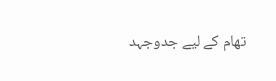تھام کے لیے جدوجہد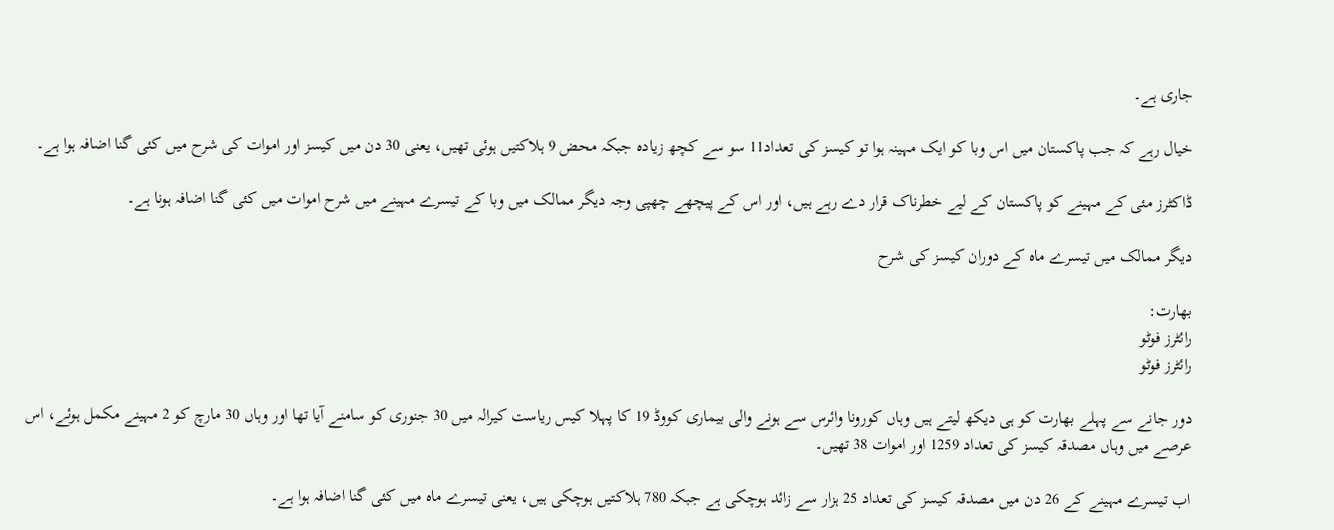جاری ہے۔

خیال رہے کہ جب پاکستان میں اس وبا کو ایک مہینہ ہوا تو کیسز کی تعداد11 سو سے کچھ زیادہ جبکہ محض 9 ہلاکتیں ہوئی تھیں، یعنی 30 دن میں کیسز اور اموات کی شرح میں کئی گنا اضافہ ہوا ہے۔

ڈاکٹرز مئی کے مہینے کو پاکستان کے لیے خطرناک قرار دے رہے ہیں، اور اس کے پیچھے چھپی وجہ دیگر ممالک میں وبا کے تیسرے مہینے میں شرح اموات میں کئی گنا اضافہ ہونا ہے۔

دیگر ممالک میں تیسرے ماہ کے دوران کیسز کی شرح

بھارت:
رائٹرز فوٹو
رائٹرز فوٹو

دور جانے سے پہلے بھارت کو ہی دیکھ لیتے ہیں وہاں کورونا وائرس سے ہونے والی بیماری کووڈ 19 کا پہلا کیس ریاست کیرالہ میں 30 جنوری کو سامنے آیا تھا اور وہاں 30 مارچ کو 2 مہینے مکمل ہوئے، اس عرصے میں وہاں مصدقہ کیسز کی تعداد 1259 اور اموات 38 تھیں۔

اب تیسرے مہینے کے 26 دن میں مصدقہ کیسز کی تعداد 25 ہزار سے زائد ہوچکی ہے جبکہ 780 ہلاکتیں ہوچکی ہیں، یعنی تیسرے ماہ میں کئی گنا اضافہ ہوا ہے۔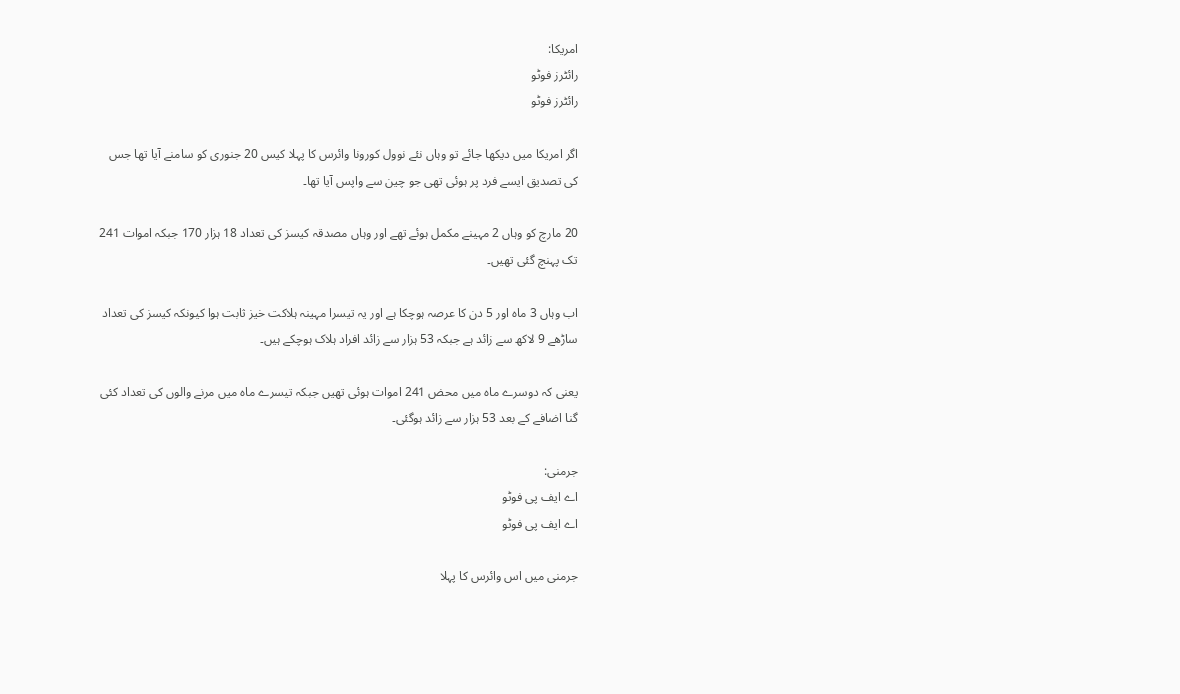امریکا:
رائٹرز فوٹو
رائٹرز فوٹو

اگر امریکا میں دیکھا جائے تو وہاں نئے نوول کورونا وائرس کا پہلا کیس 20 جنوری کو سامنے آیا تھا جس کی تصدیق ایسے فرد پر ہوئی تھی جو چین سے واپس آیا تھا۔

20 مارچ کو وہاں 2 مہینے مکمل ہوئے تھے اور وہاں مصدقہ کیسز کی تعداد 18 ہزار 170 جبکہ اموات 241 تک پہنچ گئی تھیں۔

اب وہاں 3 ماہ اور 5 دن کا عرصہ ہوچکا ہے اور یہ تیسرا مہینہ ہلاکت خیز ثابت ہوا کیونکہ کیسز کی تعداد ساڑھے 9 لاکھ سے زائد ہے جبکہ 53 ہزار سے زائد افراد ہلاک ہوچکے ہیں۔

یعنی کہ دوسرے ماہ میں محض 241 اموات ہوئی تھیں جبکہ تیسرے ماہ میں مرنے والوں کی تعداد کئی گنا اضافے کے بعد 53 ہزار سے زائد ہوگئی۔

جرمنی:
اے ایف پی فوٹو
اے ایف پی فوٹو

جرمنی میں اس وائرس کا پہلا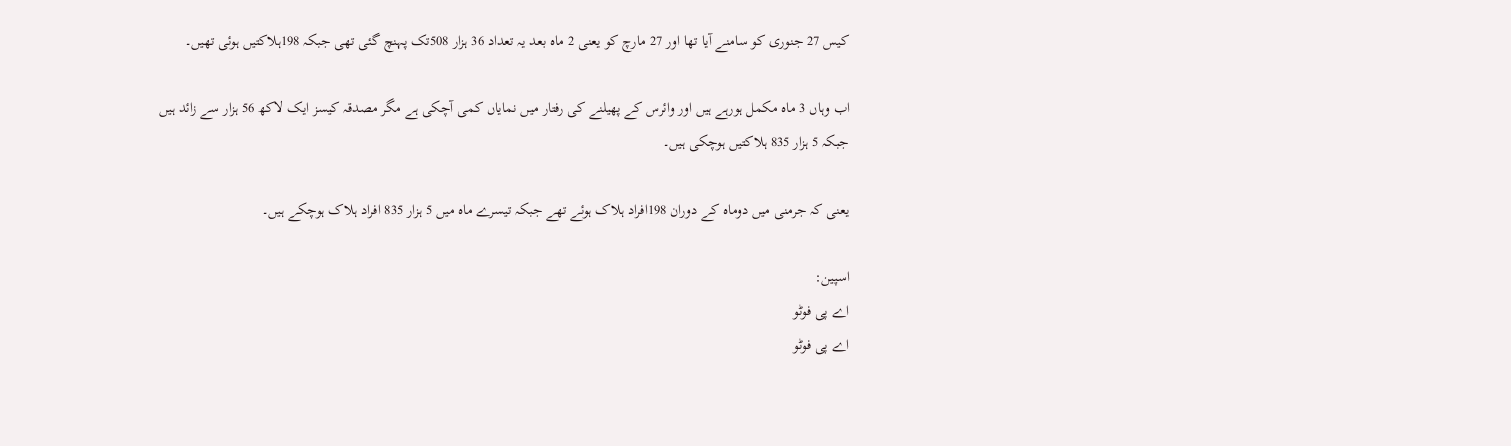کیس 27 جنوری کو سامنے آیا تھا اور 27 مارچ کو یعنی 2 ماہ بعد یہ تعداد 36 ہزار 508تک پہنچ گئی تھی جبکہ 198ہلاکتیں ہوئی تھیں۔

اب وہاں 3 ماہ مکمل ہورہے ہیں اور وائرس کے پھیلنے کی رفتار میں نمایاں کمی آچکی ہے مگر مصدقہ کیسز ایک لاکھ 56 ہزار سے زائد ہیں جبکہ 5 ہزار 835 ہلاکتیں ہوچکی ہیں۔

یعنی کہ جرمنی میں دوماہ کے دوران 198افراد ہلاک ہوئے تھے جبکہ تیسرے ماہ میں 5 ہزار 835 افراد ہلاک ہوچکے ہیں۔

اسپین:
اے پی فوٹو
اے پی فوٹو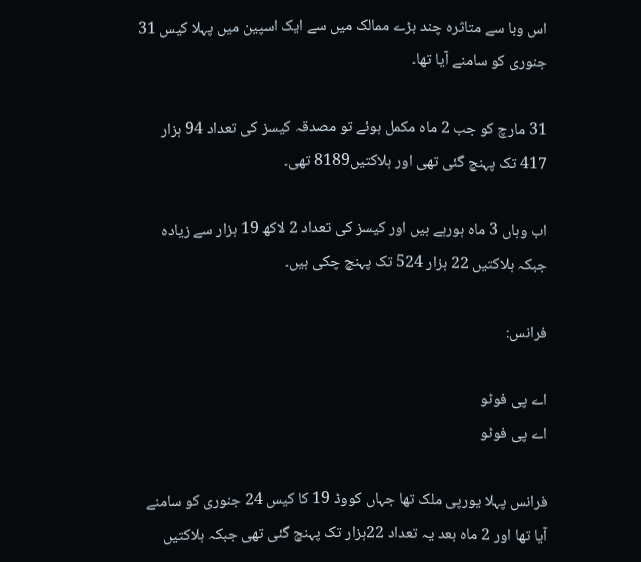اس وبا سے متاثرہ چند بڑے ممالک میں سے ایک اسپین میں پہلا کیس 31 جنوری کو سامنے آیا تھا۔

31 مارچ کو جب 2 ماہ مکمل ہوئے تو مصدقہ کیسز کی تعداد 94 ہزار 417 تک پہنچ گئی تھی اور ہلاکتیں8189 تھی۔

اب وہاں 3 ماہ ہورہے ہیں اور کیسز کی تعداد 2 لاکھ 19 ہزار سے زیادہ جبکہ ہلاکتیں 22 ہزار 524 تک پہنچ چکی ہیں۔

فرانس:

اے پی فوٹو
اے پی فوٹو

فرانس پہلا یورپی ملک تھا جہاں کووڈ 19 کا کیس 24 جنوری کو سامنے آیا تھا اور 2 ماہ بعد یہ تعداد 22ہزار تک پہنچ گئی تھی جبکہ ہلاکتیں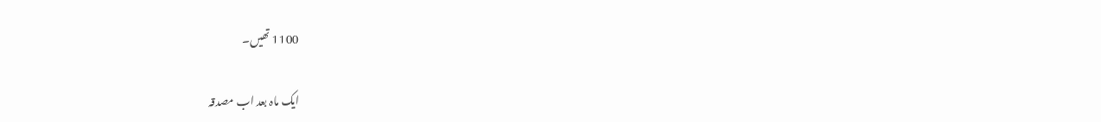1100 تھیں۔

ایک ماہ بعد اب مصدقہ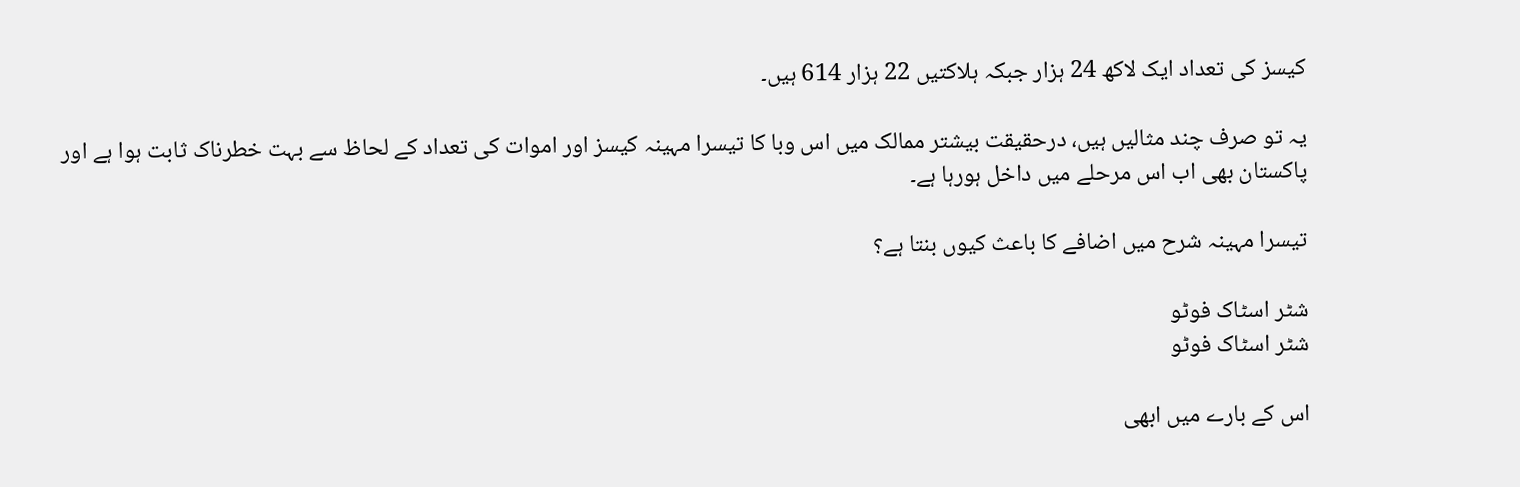کیسز کی تعداد ایک لاکھ 24 ہزار جبکہ ہلاکتیں 22 ہزار 614 ہیں۔

یہ تو صرف چند مثالیں ہیں، درحقیقت بیشتر ممالک میں اس وبا کا تیسرا مہینہ کیسز اور اموات کی تعداد کے لحاظ سے بہت خطرناک ثابت ہوا ہے اور پاکستان بھی اب اس مرحلے میں داخل ہورہا ہے۔

تیسرا مہینہ شرح میں اضافے کا باعث کیوں بنتا ہے؟

شٹر اسٹاک فوٹو
شٹر اسٹاک فوٹو

اس کے بارے میں ابھی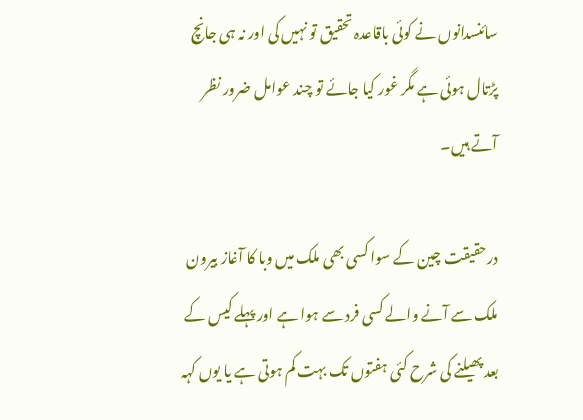سائنسدانوں نے کوئی باقاعدہ تحقیق تو نہیں کی اور نہ ہی جانچ پڑتال ہوئی ہے مگر غور کیا جائے تو چند عوامل ضرور نظر آتے ہیں۔

درحقیقت چین کے سوا کسی بھی ملک میں وبا کا آغاز بیرون ملک سے آنے والے کسی فرد سے ہوا ہے اور پہلے کیس کے بعد پھیلنے کی شرح کئی ہفتوں تک بہت کم ہوتی ہے یا یوں کہہ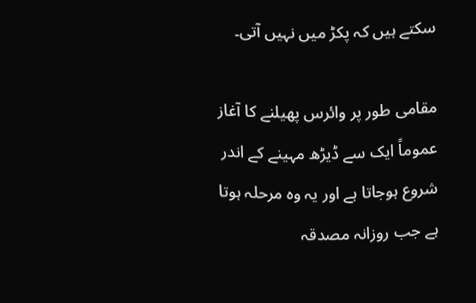سکتے ہیں کہ پکڑ میں نہیں آتی۔

مقامی طور پر وائرس پھیلنے کا آغاز عموماً ایک سے ڈیڑھ مہینے کے اندر شروع ہوجاتا ہے اور یہ وہ مرحلہ ہوتا ہے جب روزانہ مصدقہ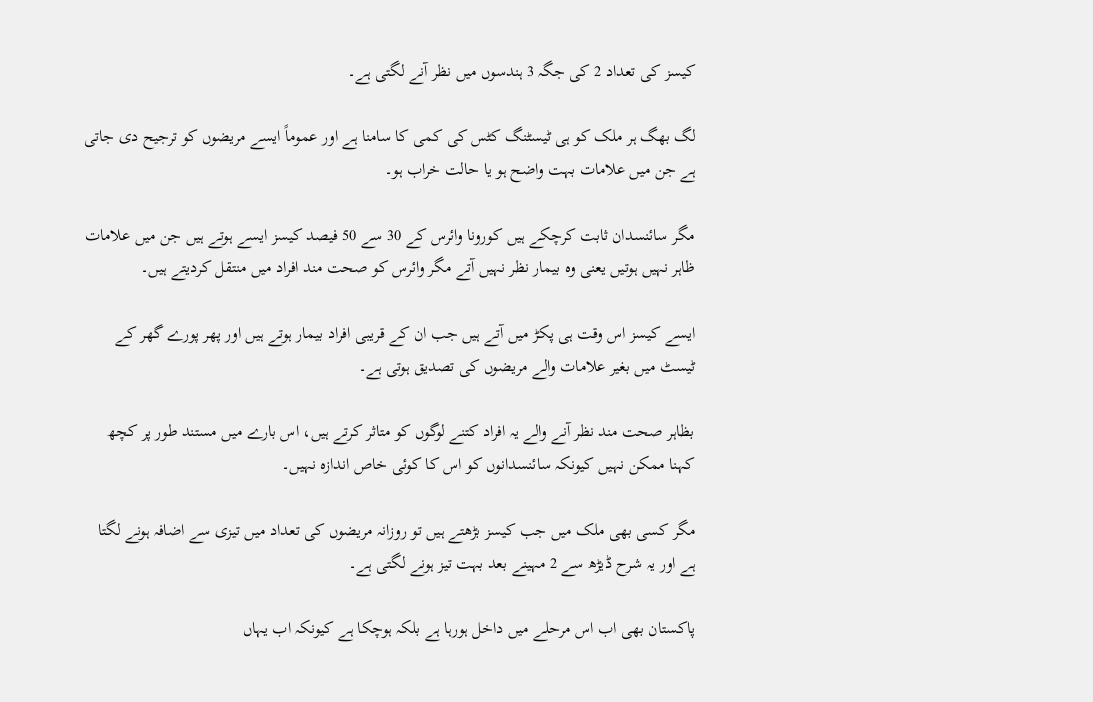کیسز کی تعداد 2 کی جگہ 3 ہندسوں میں نظر آنے لگتی ہے۔

لگ بھگ ہر ملک کو ہی ٹیسٹنگ کٹس کی کمی کا سامنا ہے اور عموماً ایسے مریضوں کو ترجیح دی جاتی ہے جن میں علامات بہت واضح ہو یا حالت خراب ہو۔

مگر سائنسدان ثابت کرچکے ہیں کورونا وائرس کے 30 سے 50 فیصد کیسز ایسے ہوتے ہیں جن میں علامات ظاہر نہیں ہوتیں یعنی وہ بیمار نظر نہیں آتے مگر وائرس کو صحت مند افراد میں منتقل کردیتے ہیں۔

ایسے کیسز اس وقت ہی پکڑ میں آتے ہیں جب ان کے قریبی افراد بیمار ہوتے ہیں اور پھر پورے گھر کے ٹیسٹ میں بغیر علامات والے مریضوں کی تصدیق ہوتی ہے۔

بظاہر صحت مند نظر آنے والے یہ افراد کتنے لوگوں کو متاثر کرتے ہیں، اس بارے میں مستند طور پر کچھ کہنا ممکن نہیں کیونکہ سائنسدانوں کو اس کا کوئی خاص اندازہ نہیں۔

مگر کسی بھی ملک میں جب کیسز بڑھتے ہیں تو روزانہ مریضوں کی تعداد میں تیزی سے اضافہ ہونے لگتا ہے اور یہ شرح ڈیڑھ سے 2 مہینے بعد بہت تیز ہونے لگتی ہے۔

پاکستان بھی اب اس مرحلے میں داخل ہورہا ہے بلکہ ہوچکا ہے کیونکہ اب یہاں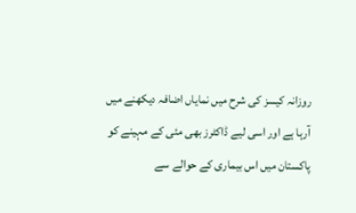روزانہ کیسز کی شرح میں نمایاں اضافہ دیکھنے میں آرہا ہے اور اسی لیے ڈاکٹرز بھی مئی کے مہینے کو پاکستان میں اس بیماری کے حوالے سے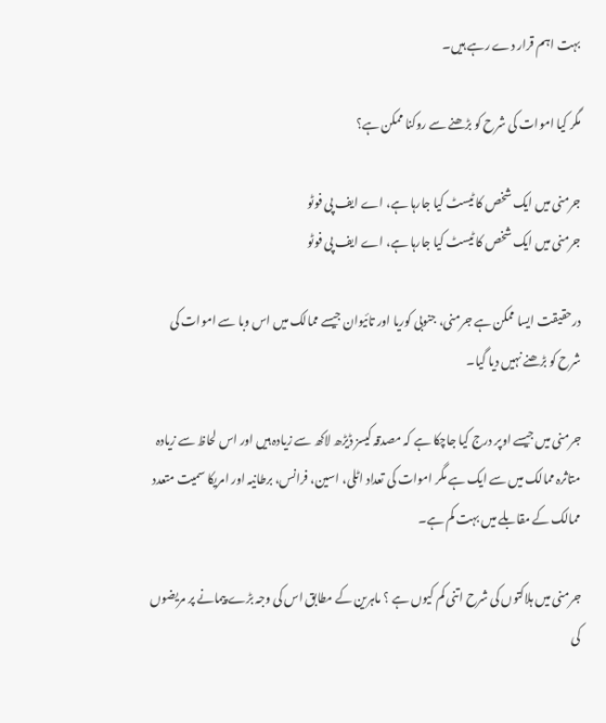بہت اہم قرار دے رہے ہیں۔

مگر کیا اموات کی شرح کو بڑھنے سے روکنا ممکن ہے؟

جرمنی میں ایک شخص کا ٹیسٹ کیا جارہا ہے، اے ایف پی فوٹو
جرمنی میں ایک شخص کا ٹیسٹ کیا جارہا ہے، اے ایف پی فوٹو

درحقیقت ایسا ممکن ہے جرمنی، جنوبی کوریا اور تائیوان جیسے ممالک میں اس وبا سے اموات کی شرح کو بڑھنے نہیں دیا گیا۔

جرمنی میں جیسے اوپر درج کیا جاچکا ہے کہ مصدقہ کیسز ڈیڑھ لاکھ سے زیادہ ہیں اور اس لحاظ سے زیادہ متاثرہ ممالک میں سے ایک ہے مگر اموات کی تعداد اٹلی، اسین، فرانس، برطانیہ اور امریکا سمیت متعدد ممالک کے مقابلے میں بہت کم ہے۔

جرمنی میں ہلاکتوں کی شرح اتنی کم کیوں ہے ؟ ماہرین کے مطابق اس کی وجہ بڑے پیمانے پر مریضوں کی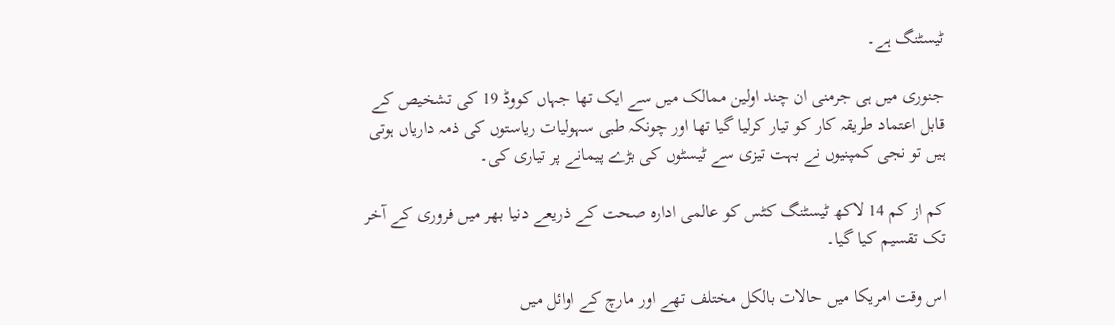ٹیسٹنگ ہے۔

جنوری میں ہی جرمنی ان چند اولین ممالک میں سے ایک تھا جہاں کووڈ 19 کی تشخیص کے قابل اعتماد طریقہ کار کو تیار کرلیا گیا تھا اور چونکہ طبی سہولیات ریاستوں کی ذمہ داریاں ہوتی ہیں تو نجی کمپنیوں نے بہت تیزی سے ٹیسٹوں کی بڑے پیمانے پر تیاری کی۔

کم از کم 14 لاکھ ٹیسٹنگ کٹس کو عالمی ادارہ صحت کے ذریعے دنیا بھر میں فروری کے آخر تک تقسیم کیا گیا۔

اس وقت امریکا میں حالات بالکل مختلف تھے اور مارچ کے اوائل میں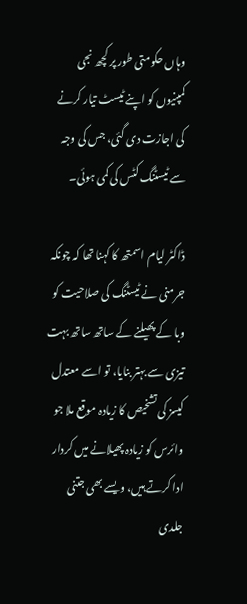وہاں حکومتی طور پر کچھ نجی کمپنیوں کو اپنے ٹیسٹ تیار کرنے کی اجازت دی گئی، جس کی وجہ سے ٹیسٹنگ کٹس کی کمی ہوئی۔

ڈاکٹر لیام اسمتھ کا کہنا تھا کہ چونکہ جرمنی نے ٹیسٹنگ کی صلاحیت کو وبا کے پھیلنے کے ساتھ ساتھ بہت تیزی سے بہتر بنایا، تو اسے معتدل کیسز کی تشخیص کا زیادہ موقع ملا جو وائرس کو زیادہ پھیلانے میں کردار ادا کرتے ہیں، ویسے بھی جتنی جلدی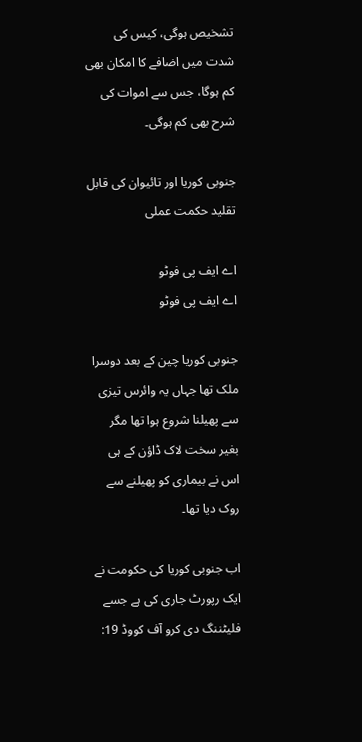تشخیص ہوگی، کیس کی شدت میں اضافے کا امکان بھی کم ہوگا، جس سے اموات کی شرح بھی کم ہوگی۔

جنوبی کوریا اور تائیوان کی قابل تقلید حکمت عملی

اے ایف پی فوٹو
اے ایف پی فوٹو

جنوبی کوریا چین کے بعد دوسرا ملک تھا جہاں یہ وائرس تیزی سے پھیلنا شروع ہوا تھا مگر بغیر سخت لاک ڈاؤن کے ہی اس نے بیماری کو پھیلنے سے روک دیا تھا۔

اب جنوبی کوریا کی حکومت نے ایک رپورٹ جاری کی ہے جسے فلیٹننگ دی کرو آف کووڈ 19: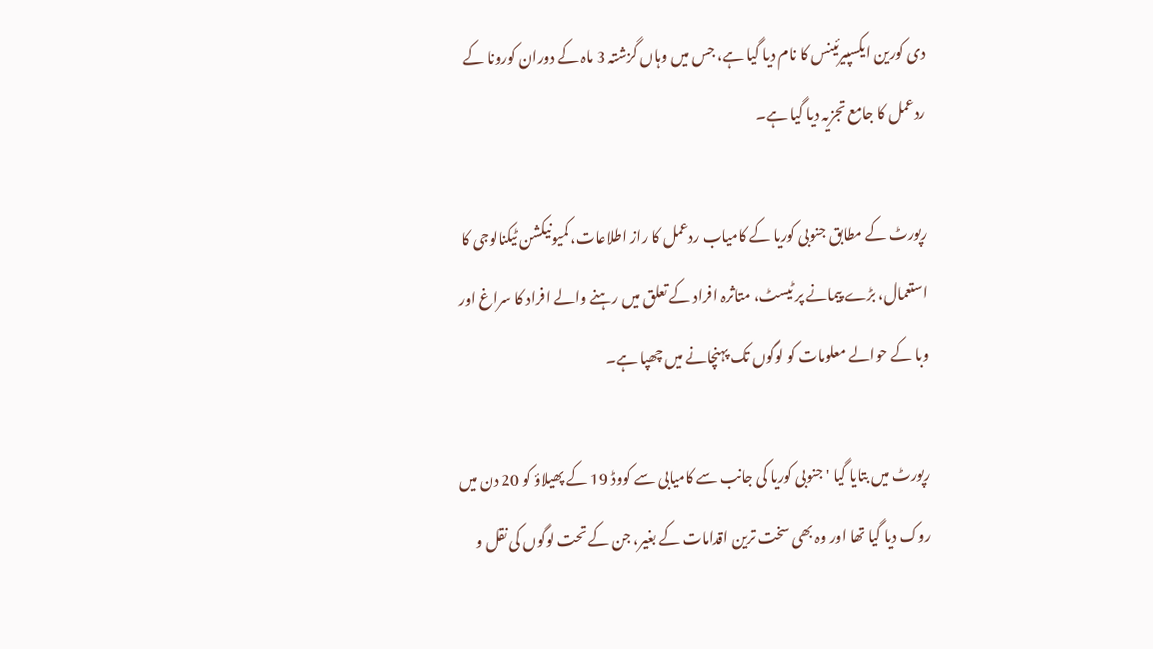دی کورین ایکسپیرئینس کا نام دیا گیا ہے، جس میں وہاں گزشتہ 3 ماہ کے دوران کورونا کے ردعمل کا جامع تجزیہ دیا گیا ہے۔

رپورٹ کے مطابق جنوبی کوریا کے کامیاب ردعمل کا راز اطلاعات، کمیونیکشن ٹیکنالوجی کا استعمال، بڑے پیمانے پر ٹیسٹ، متاثرہ افراد کے تعلق میں رہنے والے افراد کا سراغ اور وبا کے حوالے معلومات کو لوگوں تک پہنچانے میں چھپا ہے۔

رپورٹ میں بتایا گیا 'جنوبی کوریا کی جانب سے کامیابی سے کووڈ 19 کے پھیلاؤ کو 20 دن میں روک دیا گیا تھا اور وہ بھی سخت ترین اقدامات کے بغیر، جن کے تحت لوگوں کی نقل و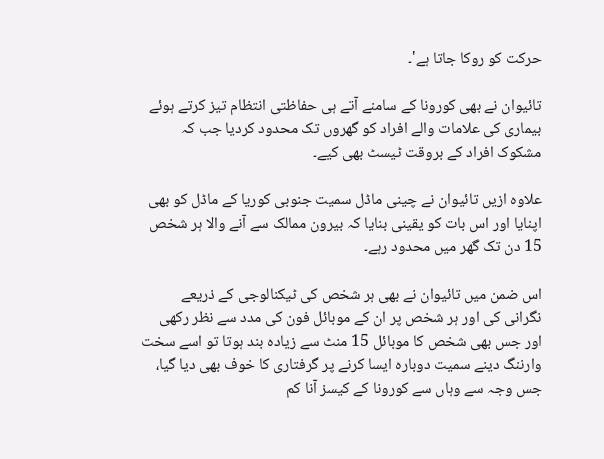حرکت کو روکا جاتا ہے'۔

تائیوان نے بھی کورونا کے سامنے آتے ہی حفاظتی انتظام تیز کرتے ہوئے بیماری کی علامات والے افراد کو گھروں تک محدود کردیا جب کہ مشکوک افراد کے بروقت ٹیسٹ بھی کیے۔

علاوہ ازیں تائیوان نے چینی ماڈل سمیت جنوبی کوریا کے ماڈل کو بھی اپنایا اور اس بات کو یقینی بنایا کہ بیرون ممالک سے آنے والا ہر شخص 15 دن تک گھر میں محدود رہے۔

اس ضمن میں تائیوان نے بھی ہر شخص کی ٹیکنالوجی کے ذریعے نگرانی کی اور ہر شخص پر ان کے موبائل فون کی مدد سے نظر رکھی اور جس بھی شخص کا موبائل 15 منٹ سے زیادہ بند ہوتا تو اسے سخت وارننگ دینے سمیت دوبارہ ایسا کرنے پر گرفتاری کا خوف بھی دیا گیا، جس وجہ سے وہاں سے کورونا کے کیسز آنا کم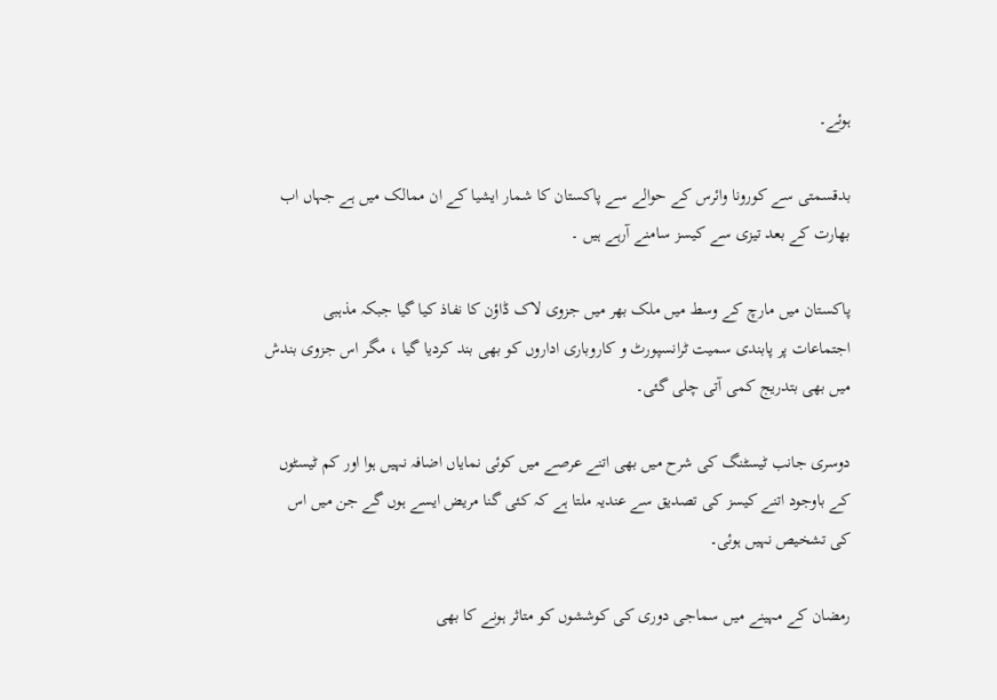ہوئے۔

بدقسمتی سے کورونا وائرس کے حوالے سے پاکستان کا شمار ایشیا کے ان ممالک میں ہے جہاں اب بھارت کے بعد تیزی سے کیسز سامنے آرہے ہیں ۔

پاکستان میں مارچ کے وسط میں ملک بھر میں جزوی لاک ڈاؤن کا نفاذ کیا گیا جبکہ مذہبی اجتماعات پر پابندی سمیت ٹرانسپورٹ و کاروباری اداروں کو بھی بند کردیا گیا ، مگر اس جزوی بندش میں بھی بتدریج کمی آتی چلی گئی۔

دوسری جانب ٹیسٹنگ کی شرح میں بھی اتنے عرصے میں کوئی نمایاں اضافہ نہیں ہوا اور کم ٹیسٹوں کے باوجود اتنے کیسز کی تصدیق سے عندیہ ملتا ہے کہ کئی گنا مریض ایسے ہوں گے جن میں اس کی تشخیص نہیں ہوئی۔

رمضان کے مہینے میں سماجی دوری کی کوششوں کو متاثر ہونے کا بھی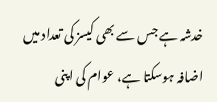خدشہ ہے جس سے بھی کیسز کی تعداد میں اضافہ ہوسکتا ہے، عوام کی اپنی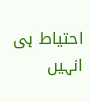احتیاط ہی انہیں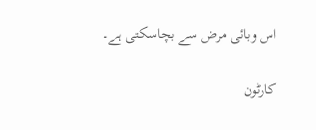اس وبائی مرض سے بچاسکتی ہے۔

کارٹون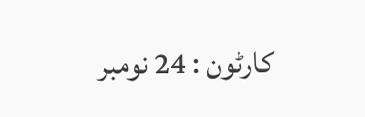کارٹون : 24 نومبر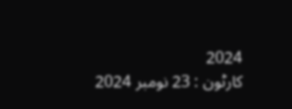2024
کارٹون : 23 نومبر 2024